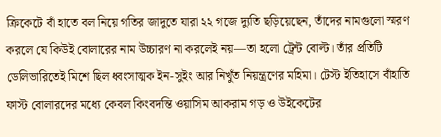ক্রিকেটে বাঁ হাতে বল নিয়ে গতির জাদুতে যারা ২২ গজে দ্যুতি ছড়িয়েছেন, তাঁদের নামগুলো স্মরণ করলে যে কিউই বোলারের নাম উচ্চারণ না করলেই নয়—তা হলো ট্রেন্ট বোল্ট। তাঁর প্রতিটি ডেলিভারিতেই মিশে ছিল ধ্বংসাত্মক ইন-সুইং আর নিখুঁত নিয়ন্ত্রণের মহিমা। টেস্ট ইতিহাসে বাঁহাতি ফাস্ট বোলারদের মধ্যে কেবল কিংবদন্তি ওয়াসিম আকরাম গড় ও উইকেটের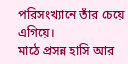পরিসংখ্যানে তাঁর চেয়ে এগিয়ে।
মাঠে প্রসন্ন হাসি আর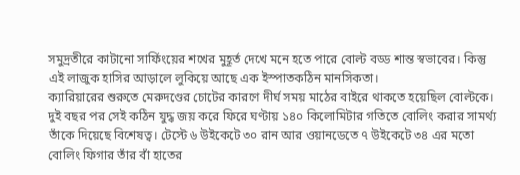সমুদ্রতীরে কাটানো সার্ফিংয়ের শখের মুহূর্ত দেখে মনে হতে পারে বোল্ট বড্ড শান্ত স্বভাবের। কিন্তু এই লাজুক হাসির আড়ালে লুকিয়ে আছে এক ইস্পাতকঠিন মানসিকতা।
ক্যারিয়ারের শুরুতে মেরুদণ্ডের চোটের কারণে দীর্ঘ সময় মাঠের বাইরে থাকতে হয়েছিল বোল্টকে। দুই বছর পর সেই কঠিন যুদ্ধ জয় করে ফিরে ঘণ্টায় ১৪০ কিলোমিটার গতিতে বোলিং করার সামর্থ্য তাঁকে দিয়েছে বিশেষত্ব। টেস্টে ৬ উইকেটে ৩০ রান আর ওয়ানডেতে ৭ উইকেটে ৩৪ এর মতো বোলিং ফিগার তাঁর বাঁ হাতের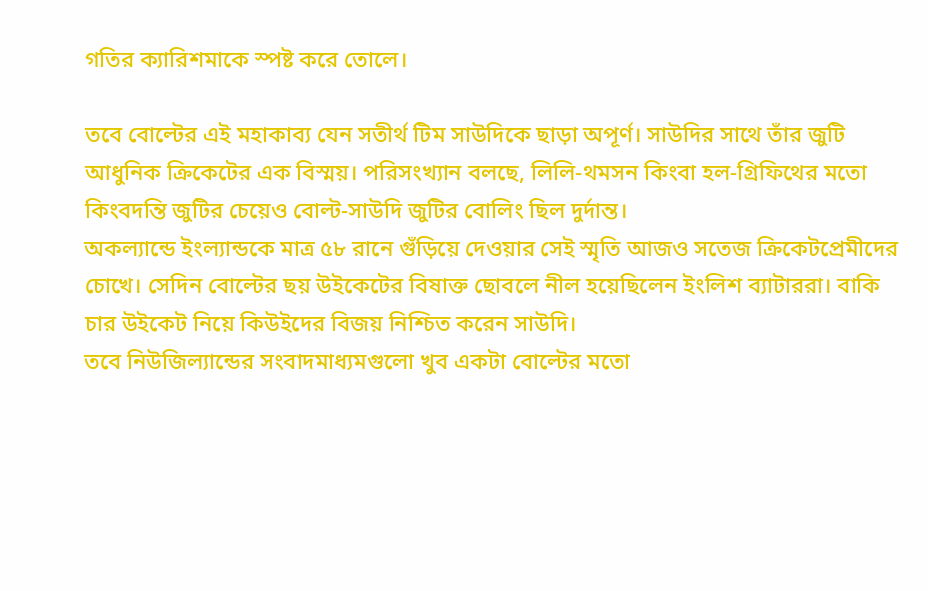গতির ক্যারিশমাকে স্পষ্ট করে তোলে।

তবে বোল্টের এই মহাকাব্য যেন সতীর্থ টিম সাউদিকে ছাড়া অপূর্ণ। সাউদির সাথে তাঁর জুটি আধুনিক ক্রিকেটের এক বিস্ময়। পরিসংখ্যান বলছে, লিলি-থমসন কিংবা হল-গ্রিফিথের মতো কিংবদন্তি জুটির চেয়েও বোল্ট-সাউদি জুটির বোলিং ছিল দুর্দান্ত।
অকল্যান্ডে ইংল্যান্ডকে মাত্র ৫৮ রানে গুঁড়িয়ে দেওয়ার সেই স্মৃতি আজও সতেজ ক্রিকেটপ্রেমীদের চোখে। সেদিন বোল্টের ছয় উইকেটের বিষাক্ত ছোবলে নীল হয়েছিলেন ইংলিশ ব্যাটাররা। বাকি চার উইকেট নিয়ে কিউইদের বিজয় নিশ্চিত করেন সাউদি।
তবে নিউজিল্যান্ডের সংবাদমাধ্যমগুলো খুব একটা বোল্টের মতো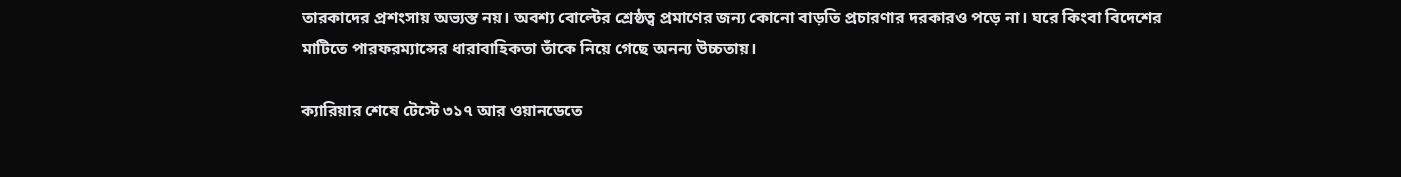তারকাদের প্রশংসায় অভ্যস্ত নয়। অবশ্য বোল্টের শ্রেষ্ঠত্ব প্রমাণের জন্য কোনো বাড়তি প্রচারণার দরকারও পড়ে না। ঘরে কিংবা বিদেশের মাটিতে পারফরম্যান্সের ধারাবাহিকতা তাঁকে নিয়ে গেছে অনন্য উচ্চতায়।

ক্যারিয়ার শেষে টেস্টে ৩১৭ আর ওয়ানডেতে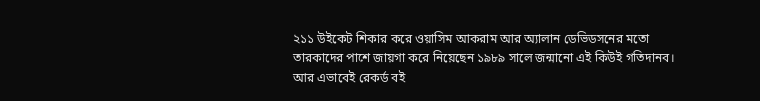২১১ উইকেট শিকার করে ওয়াসিম আকরাম আর অ্যালান ডেভিডসনের মতো তারকাদের পাশে জায়গা করে নিয়েছেন ১৯৮৯ সালে জন্মানো এই কিউই গতিদানব। আর এভাবেই রেকর্ড বই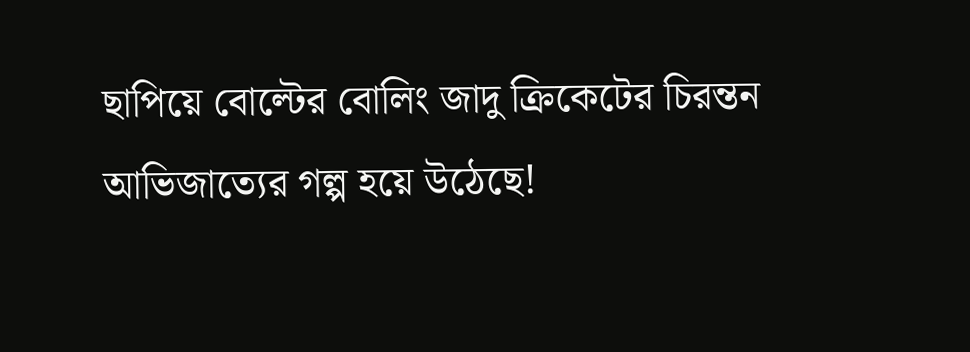ছাপিয়ে বোল্টের বোলিং জাদু ক্রিকেটের চিরন্তন আভিজাত্যের গল্প হয়ে উঠেছে!